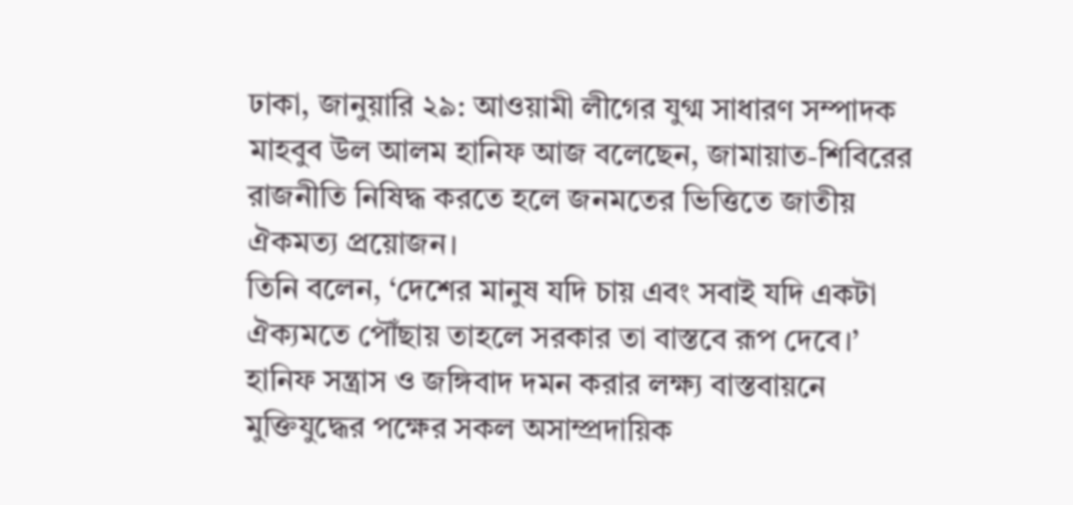ঢাকা, জানুয়ারি ২৯: আওয়ামী লীগের যুগ্ম সাধারণ সম্পাদক মাহবুব উল আলম হানিফ আজ বলেছেন, জামায়াত-শিবিরের রাজনীতি নিষিদ্ধ করতে হলে জনমতের ভিত্তিতে জাতীয় ঐকমত্য প্রয়োজন।
তিনি বলেন, ‘দেশের মানুষ যদি চায় এবং সবাই যদি একটা ঐক্যমতে পৌঁছায় তাহলে সরকার তা বাস্তবে রূপ দেবে।’
হানিফ সন্ত্রাস ও জঙ্গিবাদ দমন করার লক্ষ্য বাস্তবায়নে মুক্তিযুদ্ধের পক্ষের সকল অসাম্প্রদায়িক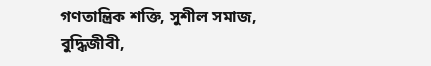গণতান্ত্রিক শক্তি, সুশীল সমাজ, বুদ্ধিজীবী,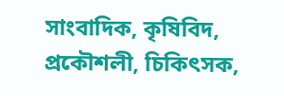সাংবাদিক, কৃষিবিদ, প্রকৌশলী, চিকিৎসক,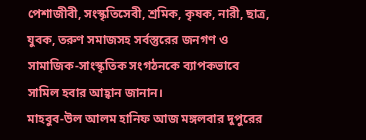পেশাজীবী, সংস্কৃতিসেবী, শ্রমিক, কৃষক, নারী, ছাত্র, যুবক, তরুণ সমাজসহ সর্বস্তুরের জনগণ ও সামাজিক-সাংস্কৃতিক সংগঠনকে ব্যাপকভাবে সামিল হবার আহ্বান জানান।
মাহবুব-উল আলম হানিফ আজ মঙ্গলবার দুপুরের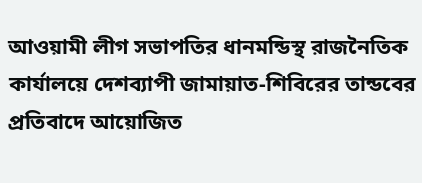আওয়ামী লীগ সভাপতির ধানমন্ডিস্থ রাজনৈতিক কার্যালয়ে দেশব্যাপী জামায়াত-শিবিরের তান্ডবের প্রতিবাদে আয়োজিত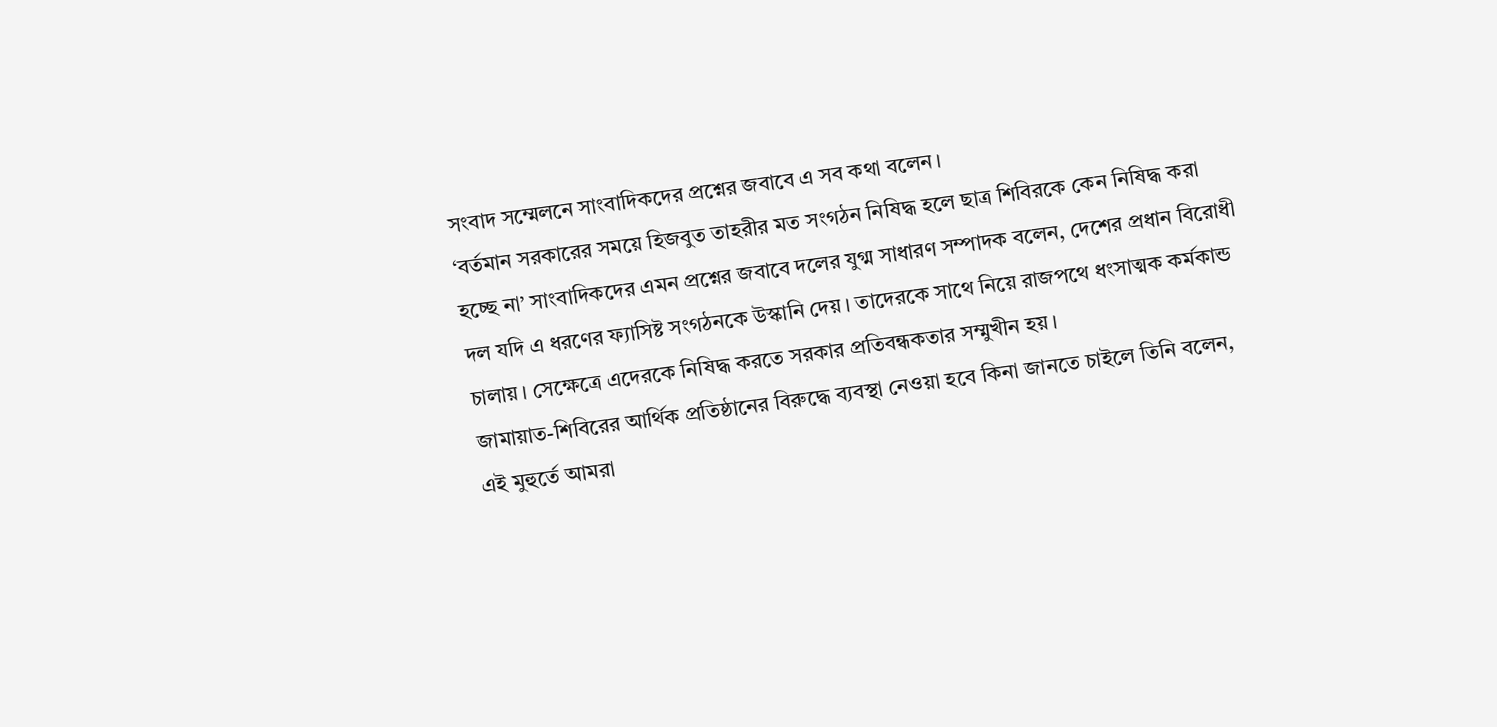সংবাদ সম্মেলনে সাংবাদিকদের প্রশ্নের জবাবে এ সব কথা বলেন।
‘বর্তমান সরকারের সময়ে হিজবুত তাহরীর মত সংগঠন নিষিদ্ধ হলে ছাত্র শিবিরকে কেন নিষিদ্ধ করা হচ্ছে না’ সাংবাদিকদের এমন প্রশ্নের জবাবে দলের যুগ্ম সাধারণ সম্পাদক বলেন, দেশের প্রধান বিরোধী দল যদি এ ধরণের ফ্যাসিষ্ট সংগঠনকে উস্কানি দেয়। তাদেরকে সাথে নিয়ে রাজপথে ধংসাত্মক কর্মকান্ড চালায়। সেক্ষেত্রে এদেরকে নিষিদ্ধ করতে সরকার প্রতিবন্ধকতার সম্মুখীন হয়।
জামায়াত-শিবিরের আর্থিক প্রতিষ্ঠানের বিরুদ্ধে ব্যবস্থা নেওয়া হবে কিনা জানতে চাইলে তিনি বলেন, এই মুহুর্তে আমরা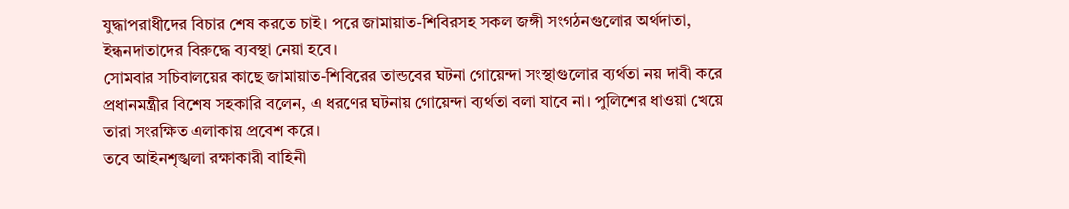যুদ্ধাপরাধীদের বিচার শেষ করতে চাই। পরে জামায়াত-শিবিরসহ সকল জঙ্গী সংগঠনগুলোর অর্থদাতা, ইন্ধনদাতাদের বিরুদ্ধে ব্যবস্থা নেয়া হবে।
সোমবার সচিবালয়ের কাছে জামায়াত-শিবিরের তান্ডবের ঘটনা গোয়েন্দা সংস্থাগুলোর ব্যর্থতা নয় দাবী করে প্রধানমন্ত্রীর বিশেষ সহকারি বলেন, এ ধরণের ঘটনায় গোয়েন্দা ব্যর্থতা বলা যাবে না। পুলিশের ধাওয়া খেয়ে তারা সংরক্ষিত এলাকায় প্রবেশ করে।
তবে আইনশৃঙ্খলা রক্ষাকারী বাহিনী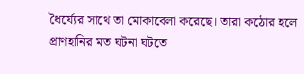ধৈর্য্যের সাথে তা মোকাবেলা করেছে। তারা কঠোর হলে প্রাণহানির মত ঘটনা ঘটতে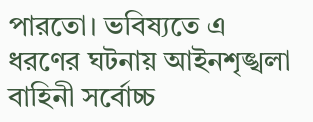পারতো। ভবিষ্যতে এ ধরণের ঘটনায় আইনশৃঙ্খলা বাহিনী সর্বোচ্চ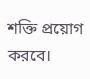শক্তি প্রয়োগ করবে।